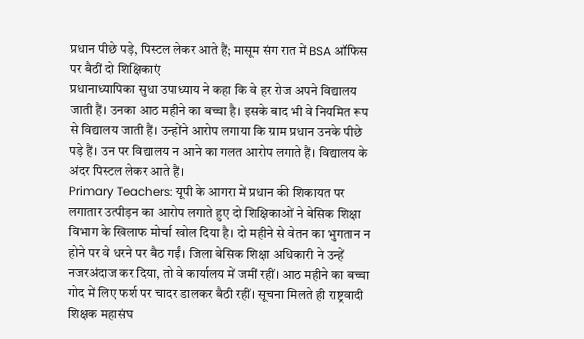प्रधान पीछे पड़े, पिस्टल लेकर आते हैं; मासूम संग रात में BSA ऑफिस पर बैठीं दो शिक्षिकाएं
प्रधानाध्यापिका सुधा उपाध्याय ने कहा कि वे हर रोज अपने विद्यालय जाती हैं। उनका आठ महीने का बच्चा है। इसके बाद भी वे नियमित रूप से विद्यालय जाती हैं। उन्होंने आरोप लगाया कि ग्राम प्रधान उनके पीछे पड़े हैं। उन पर विद्यालय न आने का गलत आरोप लगाते हैं। विद्यालय के अंदर पिस्टल लेकर आते हैं।
Primary Teachers: यूपी के आगरा में प्रधान की शिकायत पर लगातार उत्पीड़न का आरोप लगाते हुए दो शिक्षिकाओं ने बेसिक शिक्षा विभाग के खिलाफ मोर्चा खोल दिया है। दो महीने से वेतन का भुगतान न होने पर वे धरने पर बैठ गईं। जिला बेसिक शिक्षा अधिकारी ने उन्हें नजरअंदाज कर दिया, तो वे कार्यालय में जमीं रहीं। आठ महीने का बच्चा गोद में लिए फर्श पर चादर डालकर बैठी रहीं। सूचना मिलते ही राष्ट्रवादी शिक्षक महासंघ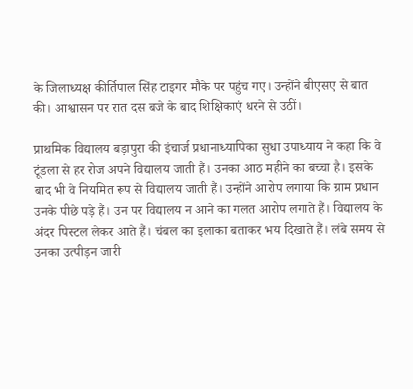के जिलाध्यक्ष कीर्तिपाल सिंह टाइगर मौके पर पहुंच गए। उन्होंने बीएसए से बात की। आश्वासन पर रात दस बजे के बाद शिक्षिकाएं धरने से उठीं।

प्राथमिक विद्यालय बड़ापुरा की इंचार्ज प्रधानाध्यापिका सुधा उपाध्याय ने कहा कि वे टूंडला से हर रोज अपने विद्यालय जाती हैं। उनका आठ महीने का बच्चा है। इसके बाद भी वे नियमित रूप से विद्यालय जाती हैं। उन्होंने आरोप लगाया कि ग्राम प्रधान उनके पीछे पड़े हैं। उन पर विद्यालय न आने का गलत आरोप लगाते हैं। विद्यालय के अंदर पिस्टल लेकर आते हैं। चंबल का इलाका बताकर भय दिखाते हैं। लंबे समय से उनका उत्पीड़न जारी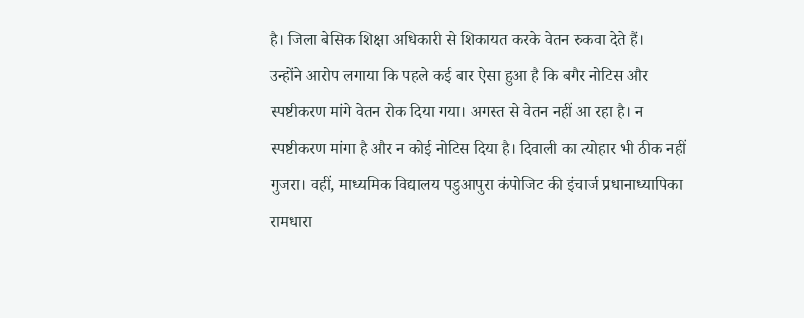है। जिला बेसिक शिक्षा अधिकारी से शिकायत करके वेतन रुकवा देते हैं।
उन्होंने आरोप लगाया कि पहले कई बार ऐसा हुआ है कि बगैर नोटिस और स्पष्टीकरण मांगे वेतन रोक दिया गया। अगस्त से वेतन नहीं आ रहा है। न स्पष्टीकरण मांगा है और न कोई नोटिस दिया है। दिवाली का त्योहार भी ठीक नहीं गुजरा। वहीं, माध्यमिक विद्यालय पडुआपुरा कंपोजिट की इंचार्ज प्रधानाध्यापिका रामधारा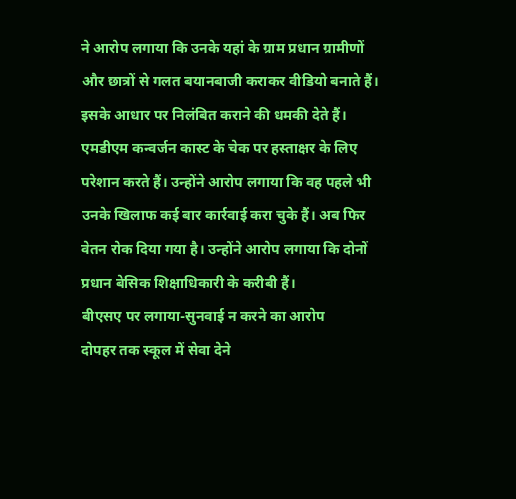ने आरोप लगाया कि उनके यहां के ग्राम प्रधान ग्रामीणों और छात्रों से गलत बयानबाजी कराकर वीडियो बनाते हैं। इसके आधार पर निलंबित कराने की धमकी देते हैं। एमडीएम कन्वर्जन कास्ट के चेक पर हस्ताक्षर के लिए परेशान करते हैं। उन्होंने आरोप लगाया कि वह पहले भी उनके खिलाफ कई बार कार्रवाई करा चुके हैं। अब फिर वेतन रोक दिया गया है। उन्होंने आरोप लगाया कि दोनों प्रधान बेसिक शिक्षाधिकारी के करीबी हैं।
बीएसए पर लगाया-सुनवाई न करने का आरोप
दोपहर तक स्कूल में सेवा देने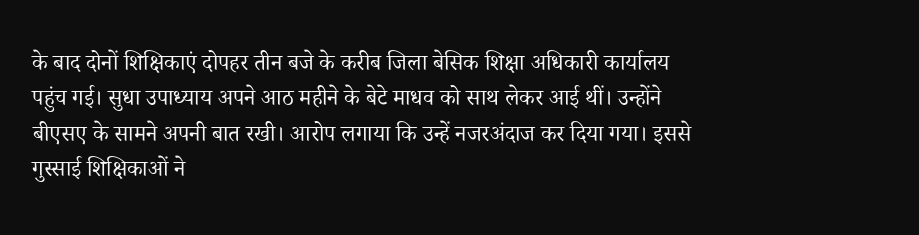के बाद दोनों शिक्षिकाएं दोपहर तीन बजे के करीब जिला बेसिक शिक्षा अधिकारी कार्यालय पहुंच गई। सुधा उपाध्याय अपने आठ महीने के बेटे माधव को साथ लेकर आई थीं। उन्होंने बीएसए के सामने अपनी बात रखी। आरोप लगाया कि उन्हें नजरअंदाज कर दिया गया। इससे गुस्साई शिक्षिकाओं ने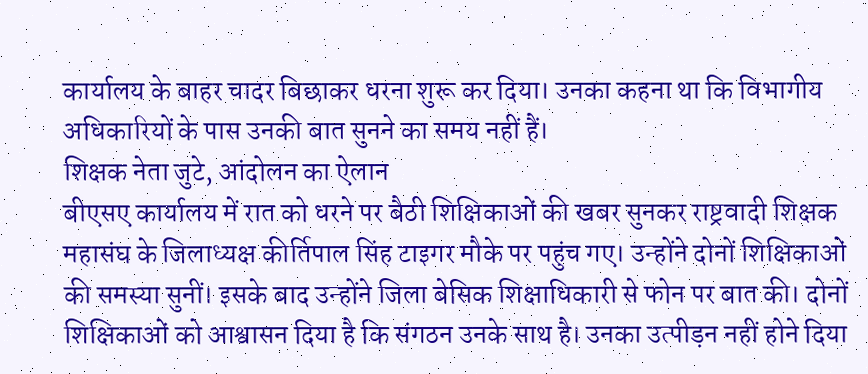कार्यालय के बाहर चादर बिछाकर धरना शुरू कर दिया। उनका कहना था कि विभागीय अधिकारियों के पास उनकी बात सुनने का समय नहीं हैं।
शिक्षक नेता जुटे, आंदोलन का ऐलान
बीएसए कार्यालय में रात को धरने पर बैठी शिक्षिकाओं की खबर सुनकर राष्ट्रवादी शिक्षक महासंघ के जिलाध्यक्ष कीर्तिपाल सिंह टाइगर मौके पर पहुंच गए। उन्होंने दोनों शिक्षिकाओं की समस्या सुनीं। इसके बाद उन्होंने जिला बेसिक शिक्षाधिकारी से फोन पर बात की। दोनों शिक्षिकाओं को आश्वासन दिया है कि संगठन उनके साथ है। उनका उत्पीड़न नहीं होने दिया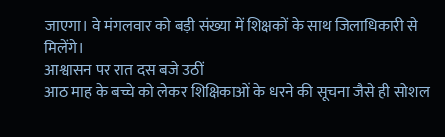जाएगा। वे मंगलवार को बड़ी संख्या में शिक्षकों के साथ जिलाधिकारी से मिलेंगे।
आश्वासन पर रात दस बजे उठीं
आठ माह के बच्चे को लेकर शिक्षिकाओं के धरने की सूचना जैसे ही सोशल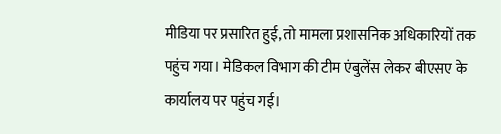मीडिया पर प्रसारित हुई, तो मामला प्रशासनिक अधिकारियों तक पहुंच गया। मेडिकल विभाग की टीम एंबुलेंस लेकर बीएसए के कार्यालय पर पहुंच गई।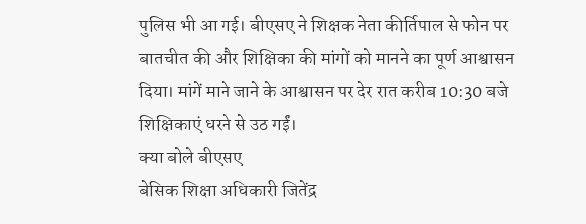पुलिस भी आ गई। बीएसए ने शिक्षक नेता कीर्तिपाल से फोन पर बातचीत की और शिक्षिका की मांगों को मानने का पूर्ण आश्वासन दिया। मांगें माने जाने के आश्वासन पर देर रात करीब 10:30 बजे शिक्षिकाएं धरने से उठ गईं।
क्या बोले बीएसए
बेसिक शिक्षा अधिकारी जितेंद्र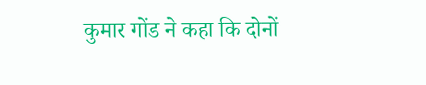कुमार गोंड ने कहा कि दोनों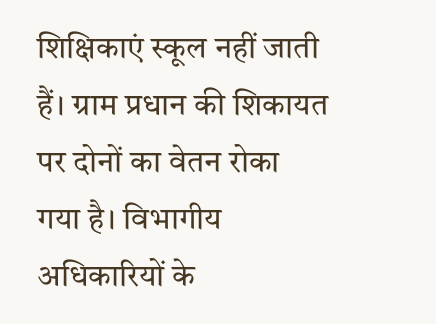शिक्षिकाएं स्कूल नहीं जाती हैं। ग्राम प्रधान की शिकायत पर दोनों का वेतन रोका गया है। विभागीय अधिकारियों के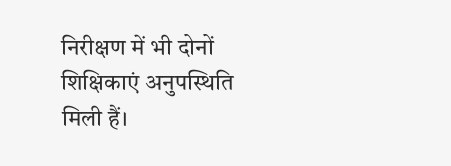निरीक्षण में भी दोनों शिक्षिकाएं अनुपस्थिति मिली हैं।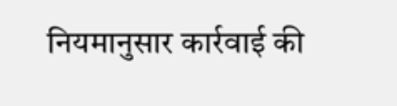नियमानुसार कार्रवाई की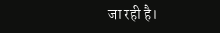जा रही है।